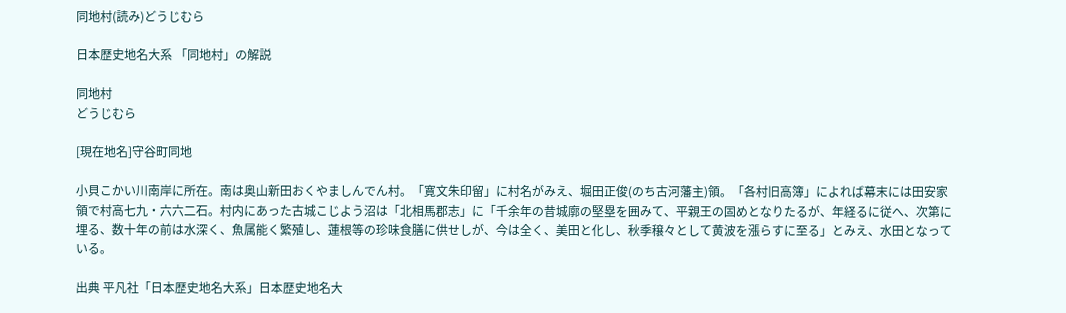同地村(読み)どうじむら

日本歴史地名大系 「同地村」の解説

同地村
どうじむら

[現在地名]守谷町同地

小貝こかい川南岸に所在。南は奥山新田おくやましんでん村。「寛文朱印留」に村名がみえ、堀田正俊(のち古河藩主)領。「各村旧高簿」によれば幕末には田安家領で村高七九・六六二石。村内にあった古城こじよう沼は「北相馬郡志」に「千余年の昔城廓の堅塁を囲みて、平親王の固めとなりたるが、年経るに従へ、次第に埋る、数十年の前は水深く、魚属能く繁殖し、蓮根等の珍味食膳に供せしが、今は全く、美田と化し、秋季穣々として黄波を漲らすに至る」とみえ、水田となっている。

出典 平凡社「日本歴史地名大系」日本歴史地名大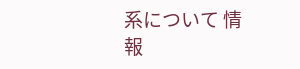系について 情報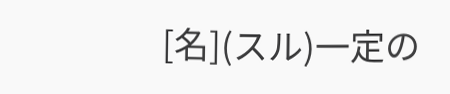[名](スル)一定の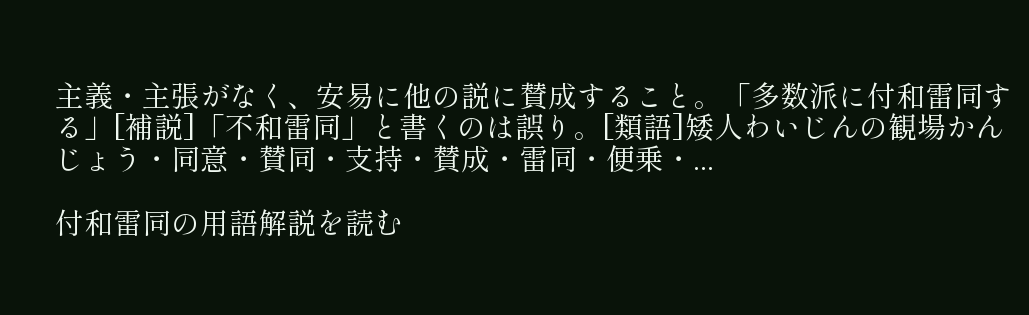主義・主張がなく、安易に他の説に賛成すること。「多数派に付和雷同する」[補説]「不和雷同」と書くのは誤り。[類語]矮人わいじんの観場かんじょう・同意・賛同・支持・賛成・雷同・便乗・...

付和雷同の用語解説を読む